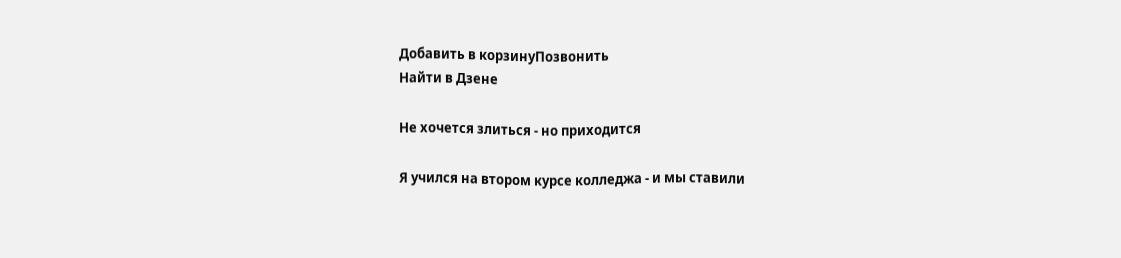Добавить в корзинуПозвонить
Найти в Дзене

Не хочется злиться - но приходится

Я учился на втором курсе колледжа - и мы ставили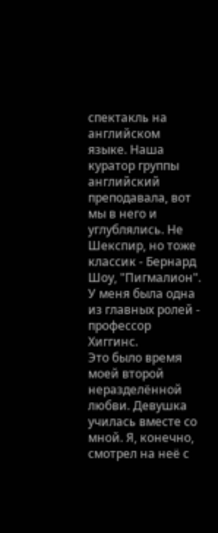спектакль на английском языке. Наша куратор группы английский преподавала, вот мы в него и углублялись. Не Шекспир, но тоже классик - Бернард Шоу, "Пигмалион". У меня была одна из главных ролей - профессор Хиггинс.
Это было время моей второй неразделённой любви. Девушка училась вместе со мной. Я, конечно, смотрел на неё с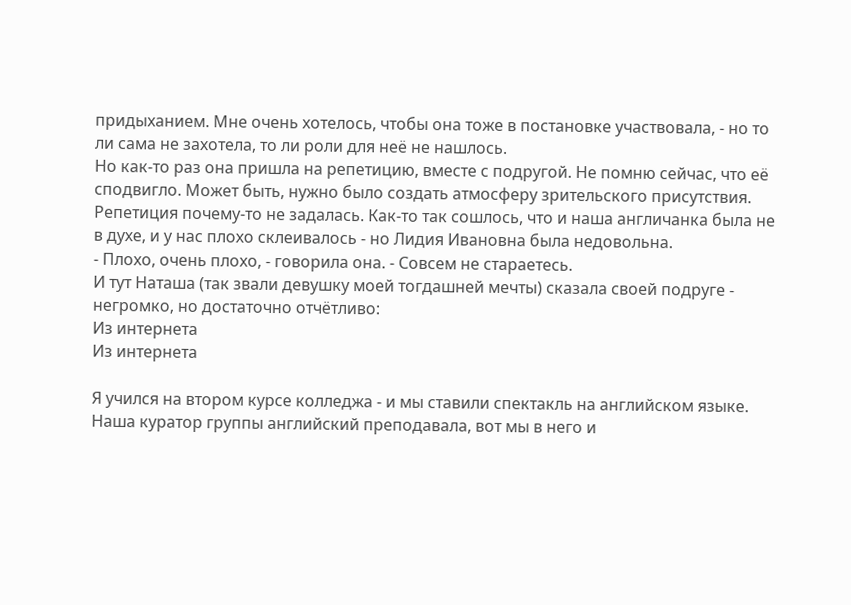придыханием. Мне очень хотелось, чтобы она тоже в постановке участвовала, - но то ли сама не захотела, то ли роли для неё не нашлось.
Но как-то раз она пришла на репетицию, вместе с подругой. Не помню сейчас, что её сподвигло. Может быть, нужно было создать атмосферу зрительского присутствия.
Репетиция почему-то не задалась. Как-то так сошлось, что и наша англичанка была не в духе, и у нас плохо склеивалось - но Лидия Ивановна была недовольна.
- Плохо, очень плохо, - говорила она. - Совсем не стараетесь.
И тут Наташа (так звали девушку моей тогдашней мечты) сказала своей подруге - негромко, но достаточно отчётливо:
Из интернета
Из интернета

Я учился на втором курсе колледжа - и мы ставили спектакль на английском языке. Наша куратор группы английский преподавала, вот мы в него и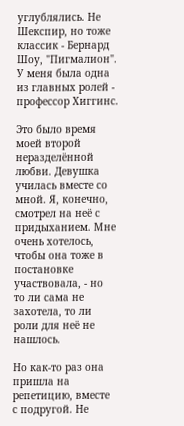углублялись. Не Шекспир, но тоже классик - Бернард Шоу, "Пигмалион". У меня была одна из главных ролей - профессор Хиггинс.

Это было время моей второй неразделённой любви. Девушка училась вместе со мной. Я, конечно, смотрел на неё с придыханием. Мне очень хотелось, чтобы она тоже в постановке участвовала, - но то ли сама не захотела, то ли роли для неё не нашлось.

Но как-то раз она пришла на репетицию, вместе с подругой. Не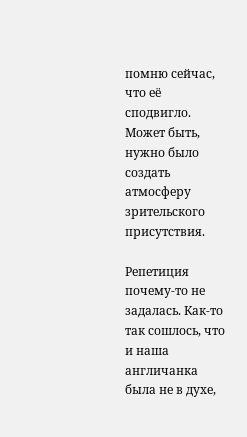помню сейчас, что её сподвигло. Может быть, нужно было создать атмосферу зрительского присутствия.

Репетиция почему-то не задалась. Как-то так сошлось, что и наша англичанка была не в духе,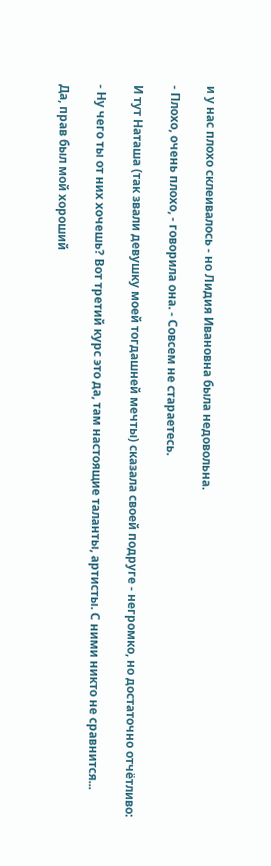и у нас плохо склеивалось - но Лидия Ивановна была недовольна.

- Плохо, очень плохо, - говорила она. - Совсем не стараетесь.

И тут Наташа (так звали девушку моей тогдашней мечты) сказала своей подруге - негромко, но достаточно отчётливо:

- Ну чего ты от них хочешь? Вот третий курс это да, там настоящие таланты, артисты. С ними никто не сравнится...

Да, прав был мой хороший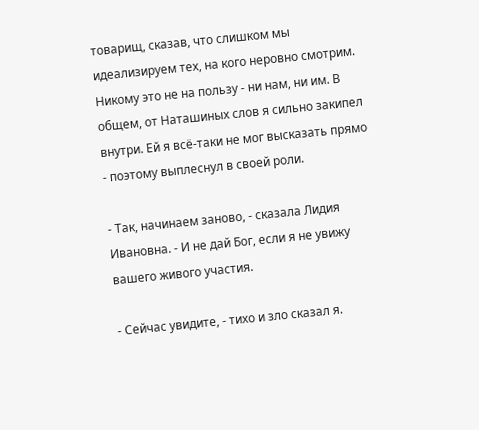товарищ, сказав, что слишком мы идеализируем тех, на кого неровно смотрим. Никому это не на пользу - ни нам, ни им. В общем, от Наташиных слов я сильно закипел внутри. Ей я всё-таки не мог высказать прямо - поэтому выплеснул в своей роли.

- Так, начинаем заново, - сказала Лидия Ивановна. - И не дай Бог, если я не увижу вашего живого участия.

- Сейчас увидите, - тихо и зло сказал я.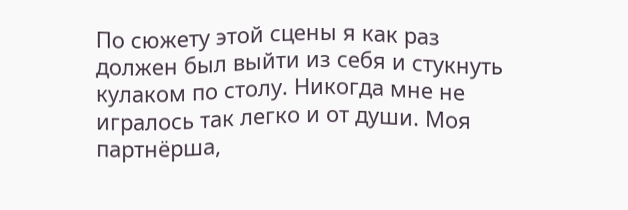По сюжету этой сцены я как раз должен был выйти из себя и стукнуть кулаком по столу. Никогда мне не игралось так легко и от души. Моя партнёрша,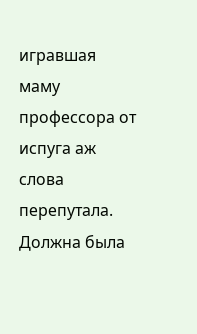игравшая маму профессора от испуга аж слова перепутала. Должна была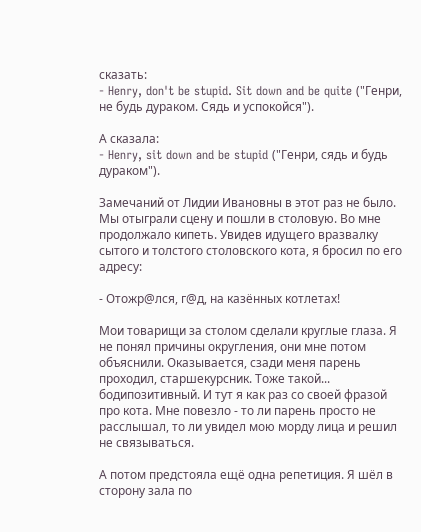сказать:
- Henry, don't be stupid. Sit down and be quite ("Генри, не будь дураком. Сядь и успокойся").

А сказала:
- Henry, sit down and be stupid ("Генри, сядь и будь дураком").

Замечаний от Лидии Ивановны в этот раз не было. Мы отыграли сцену и пошли в столовую. Во мне продолжало кипеть. Увидев идущего вразвалку сытого и толстого столовского кота, я бросил по его адресу:

- Отожр@лся, г@д, на казённых котлетах!

Мои товарищи за столом сделали круглые глаза. Я не понял причины округления, они мне потом объяснили. Оказывается, сзади меня парень проходил, старшекурсник. Тоже такой... бодипозитивный. И тут я как раз со своей фразой про кота. Мне повезло - то ли парень просто не расслышал, то ли увидел мою морду лица и решил не связываться.

А потом предстояла ещё одна репетиция. Я шёл в сторону зала по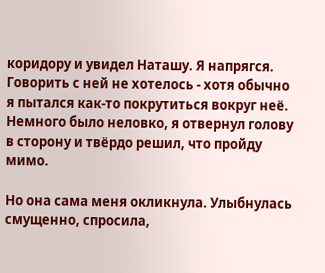коридору и увидел Наташу. Я напрягся. Говорить с ней не хотелось - хотя обычно я пытался как-то покрутиться вокруг неё. Немного было неловко, я отвернул голову в сторону и твёрдо решил, что пройду мимо.

Но она сама меня окликнула. Улыбнулась смущенно, спросила,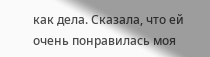как дела. Сказала, что ей очень понравилась моя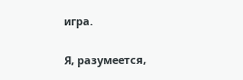игра.

Я, разумеется,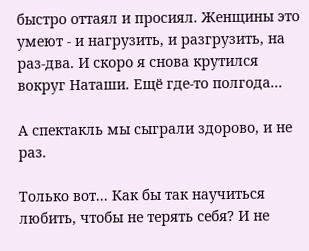быстро оттаял и просиял. Женщины это умеют - и нагрузить, и разгрузить, на раз-два. И скоро я снова крутился вокруг Наташи. Ещё где-то полгода...

А спектакль мы сыграли здорово, и не раз.

Только вот... Как бы так научиться любить, чтобы не терять себя? И не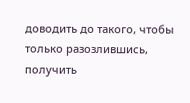доводить до такого, чтобы только разозлившись, получить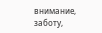внимание, заботу,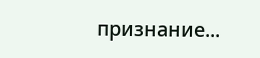признание...